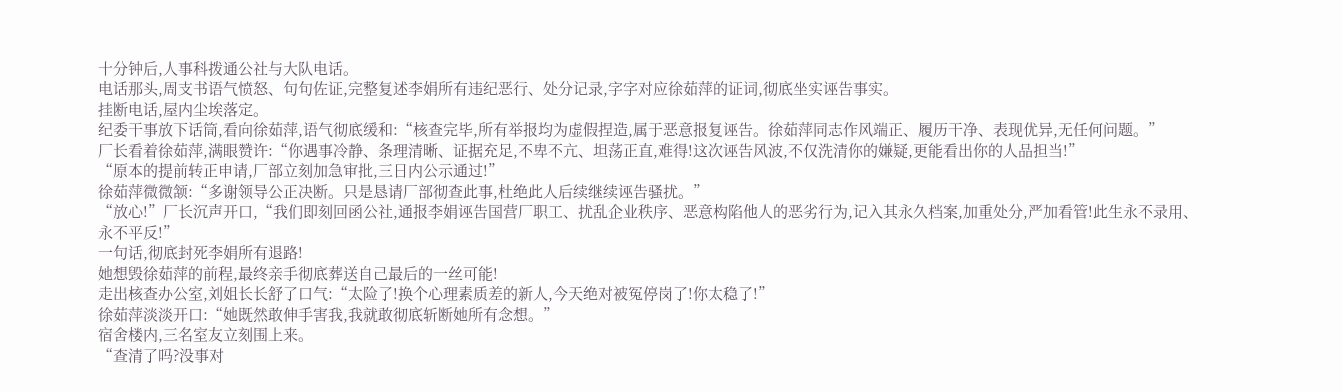十分钟后,人事科拨通公社与大队电话。
电话那头,周支书语气愤怒、句句佐证,完整复述李娟所有违纪恶行、处分记录,字字对应徐茹萍的证词,彻底坐实诬告事实。
挂断电话,屋内尘埃落定。
纪委干事放下话筒,看向徐茹萍,语气彻底缓和:“核查完毕,所有举报均为虚假捏造,属于恶意报复诬告。徐茹萍同志作风端正、履历干净、表现优异,无任何问题。”
厂长看着徐茹萍,满眼赞许:“你遇事冷静、条理清晰、证据充足,不卑不亢、坦荡正直,难得!这次诬告风波,不仅洗清你的嫌疑,更能看出你的人品担当!”
“原本的提前转正申请,厂部立刻加急审批,三日内公示通过!”
徐茹萍微微颔:“多谢领导公正决断。只是恳请厂部彻查此事,杜绝此人后续继续诬告骚扰。”
“放心!”厂长沉声开口,“我们即刻回函公社,通报李娟诬告国营厂职工、扰乱企业秩序、恶意构陷他人的恶劣行为,记入其永久档案,加重处分,严加看管!此生永不录用、永不平反!”
一句话,彻底封死李娟所有退路!
她想毁徐茹萍的前程,最终亲手彻底葬送自己最后的一丝可能!
走出核查办公室,刘姐长长舒了口气:“太险了!换个心理素质差的新人,今天绝对被冤停岗了!你太稳了!”
徐茹萍淡淡开口:“她既然敢伸手害我,我就敢彻底斩断她所有念想。”
宿舍楼内,三名室友立刻围上来。
“查清了吗?没事对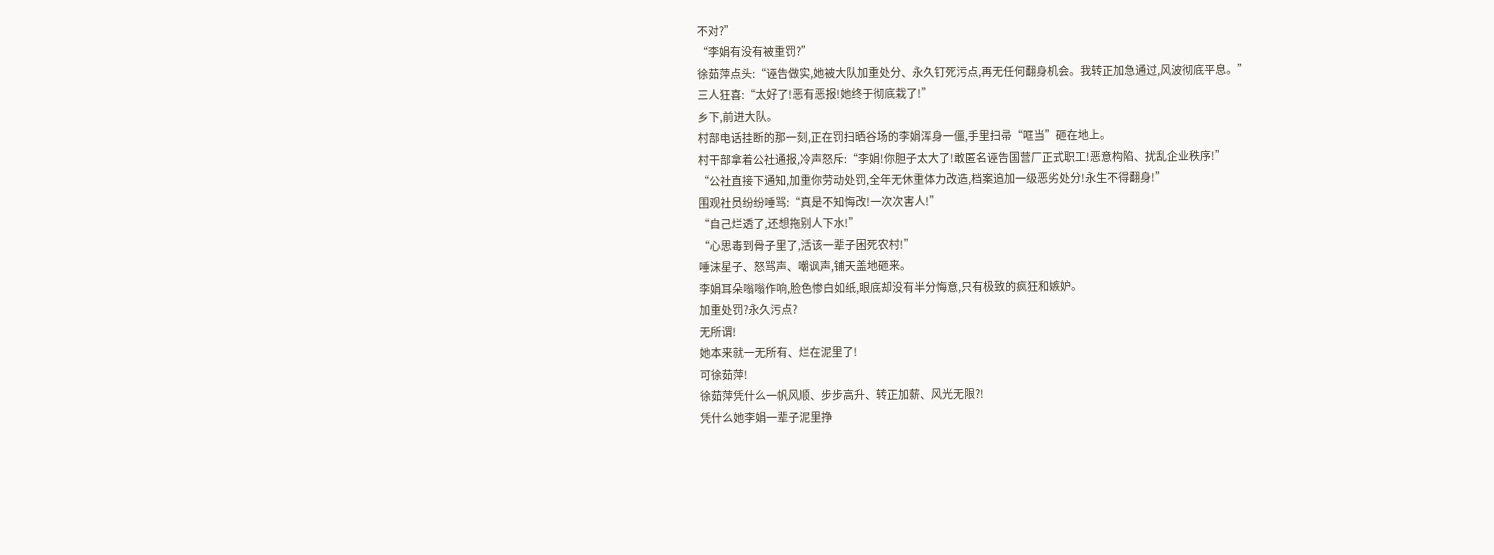不对?”
“李娟有没有被重罚?”
徐茹萍点头:“诬告做实,她被大队加重处分、永久钉死污点,再无任何翻身机会。我转正加急通过,风波彻底平息。”
三人狂喜:“太好了!恶有恶报!她终于彻底栽了!”
乡下,前进大队。
村部电话挂断的那一刻,正在罚扫晒谷场的李娟浑身一僵,手里扫帚“哐当”砸在地上。
村干部拿着公社通报,冷声怒斥:“李娟!你胆子太大了!敢匿名诬告国营厂正式职工!恶意构陷、扰乱企业秩序!”
“公社直接下通知,加重你劳动处罚,全年无休重体力改造,档案追加一级恶劣处分!永生不得翻身!”
围观社员纷纷唾骂:“真是不知悔改!一次次害人!”
“自己烂透了,还想拖别人下水!”
“心思毒到骨子里了,活该一辈子困死农村!”
唾沫星子、怒骂声、嘲讽声,铺天盖地砸来。
李娟耳朵嗡嗡作响,脸色惨白如纸,眼底却没有半分悔意,只有极致的疯狂和嫉妒。
加重处罚?永久污点?
无所谓!
她本来就一无所有、烂在泥里了!
可徐茹萍!
徐茹萍凭什么一帆风顺、步步高升、转正加薪、风光无限?!
凭什么她李娟一辈子泥里挣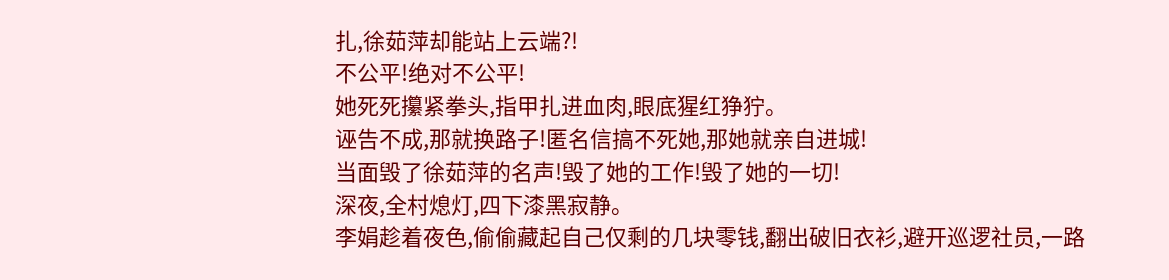扎,徐茹萍却能站上云端?!
不公平!绝对不公平!
她死死攥紧拳头,指甲扎进血肉,眼底猩红狰狞。
诬告不成,那就换路子!匿名信搞不死她,那她就亲自进城!
当面毁了徐茹萍的名声!毁了她的工作!毁了她的一切!
深夜,全村熄灯,四下漆黑寂静。
李娟趁着夜色,偷偷藏起自己仅剩的几块零钱,翻出破旧衣衫,避开巡逻社员,一路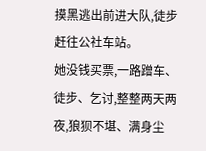摸黑逃出前进大队,徒步赶往公社车站。
她没钱买票,一路蹭车、徒步、乞讨,整整两天两夜,狼狈不堪、满身尘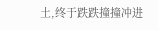土,终于跌跌撞撞冲进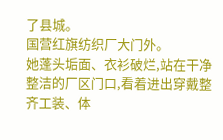了县城。
国营红旗纺织厂大门外。
她蓬头垢面、衣衫破烂,站在干净整洁的厂区门口,看着进出穿戴整齐工装、体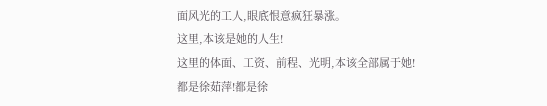面风光的工人,眼底恨意疯狂暴涨。
这里,本该是她的人生!
这里的体面、工资、前程、光明,本该全部属于她!
都是徐茹萍!都是徐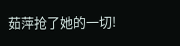茹萍抢了她的一切!